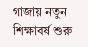গাজায় নতুন শিক্ষাবর্ষ শুরু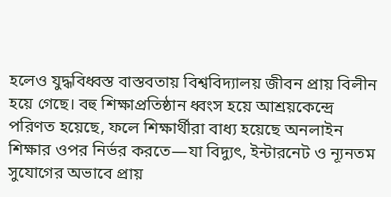হলেও যুদ্ধবিধ্বস্ত বাস্তবতায় বিশ্ববিদ্যালয় জীবন প্রায় বিলীন হয়ে গেছে। বহু শিক্ষাপ্রতিষ্ঠান ধ্বংস হয়ে আশ্রয়কেন্দ্রে পরিণত হয়েছে, ফলে শিক্ষার্থীরা বাধ্য হয়েছে অনলাইন শিক্ষার ওপর নির্ভর করতে—যা বিদ্যুৎ, ইন্টারনেট ও ন্যূনতম সুযোগের অভাবে প্রায়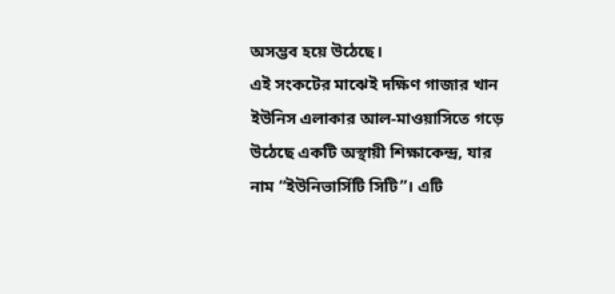অসম্ভব হয়ে উঠেছে।
এই সংকটের মাঝেই দক্ষিণ গাজার খান ইউনিস এলাকার আল-মাওয়াসিতে গড়ে উঠেছে একটি অস্থায়ী শিক্ষাকেন্দ্র, যার নাম “ইউনিভার্সিটি সিটি”। এটি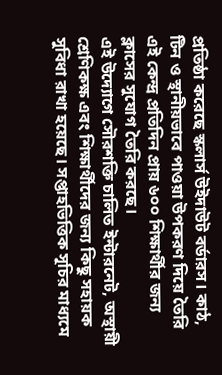প্রতিষ্ঠা করেছে স্কলার্স উইদাউট বর্ডারস। কাঠ, টিন ও স্থানীয়ভাবে পাওয়া উপকরণ দিয়ে তৈরি এই কেন্দ্র প্রতিদিন প্রায় ৬০০ শিক্ষার্থীর জন্য ক্লাসের সুযোগ তৈরি করছে।
এই উদ্যোগে সৌরশক্তি চালিত ইন্টারনেট, অস্থায়ী শ্রেণিকক্ষ এবং শিক্ষার্থীদের জন্য কিছু সহায়ক সুবিধা রাখা হয়েছে। সপ্তাহভিত্তিক সূচির মাধ্যমে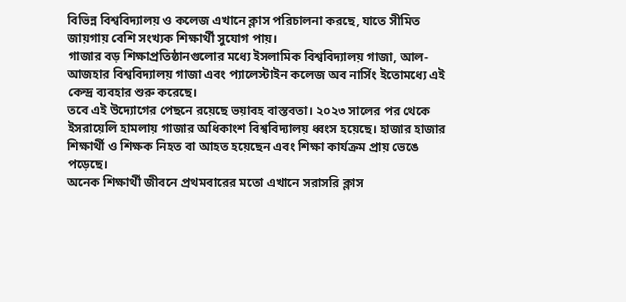বিভিন্ন বিশ্ববিদ্যালয় ও কলেজ এখানে ক্লাস পরিচালনা করছে, যাতে সীমিত জায়গায় বেশি সংখ্যক শিক্ষার্থী সুযোগ পায়।
গাজার বড় শিক্ষাপ্রতিষ্ঠানগুলোর মধ্যে ইসলামিক বিশ্ববিদ্যালয় গাজা, আল-আজহার বিশ্ববিদ্যালয় গাজা এবং প্যালেস্টাইন কলেজ অব নার্সিং ইতোমধ্যে এই কেন্দ্র ব্যবহার শুরু করেছে।
তবে এই উদ্যোগের পেছনে রয়েছে ভয়াবহ বাস্তবতা। ২০২৩ সালের পর থেকে ইসরায়েলি হামলায় গাজার অধিকাংশ বিশ্ববিদ্যালয় ধ্বংস হয়েছে। হাজার হাজার শিক্ষার্থী ও শিক্ষক নিহত বা আহত হয়েছেন এবং শিক্ষা কার্যক্রম প্রায় ভেঙে পড়েছে।
অনেক শিক্ষার্থী জীবনে প্রথমবারের মতো এখানে সরাসরি ক্লাস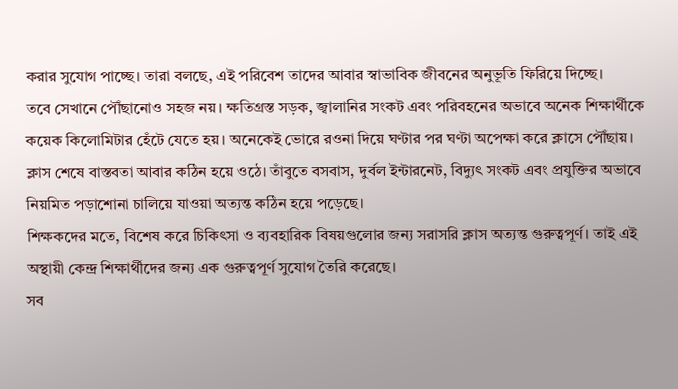করার সুযোগ পাচ্ছে। তারা বলছে, এই পরিবেশ তাদের আবার স্বাভাবিক জীবনের অনুভূতি ফিরিয়ে দিচ্ছে।
তবে সেখানে পৌঁছানোও সহজ নয়। ক্ষতিগ্রস্ত সড়ক, জ্বালানির সংকট এবং পরিবহনের অভাবে অনেক শিক্ষার্থীকে কয়েক কিলোমিটার হেঁটে যেতে হয়। অনেকেই ভোরে রওনা দিয়ে ঘণ্টার পর ঘণ্টা অপেক্ষা করে ক্লাসে পৌঁছায়।
ক্লাস শেষে বাস্তবতা আবার কঠিন হয়ে ওঠে। তাঁবুতে বসবাস, দুর্বল ইন্টারনেট, বিদ্যুৎ সংকট এবং প্রযুক্তির অভাবে নিয়মিত পড়াশোনা চালিয়ে যাওয়া অত্যন্ত কঠিন হয়ে পড়েছে।
শিক্ষকদের মতে, বিশেষ করে চিকিৎসা ও ব্যবহারিক বিষয়গুলোর জন্য সরাসরি ক্লাস অত্যন্ত গুরুত্বপূর্ণ। তাই এই অস্থায়ী কেন্দ্র শিক্ষার্থীদের জন্য এক গুরুত্বপূর্ণ সুযোগ তৈরি করেছে।
সব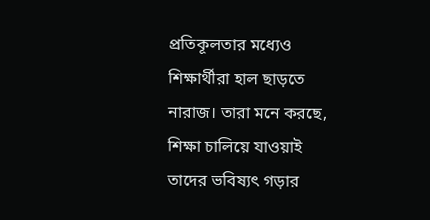প্রতিকূলতার মধ্যেও শিক্ষার্থীরা হাল ছাড়তে নারাজ। তারা মনে করছে, শিক্ষা চালিয়ে যাওয়াই তাদের ভবিষ্যৎ গড়ার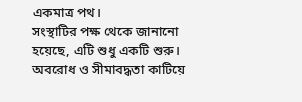একমাত্র পথ।
সংস্থাটির পক্ষ থেকে জানানো হয়েছে, এটি শুধু একটি শুরু। অবরোধ ও সীমাবদ্ধতা কাটিয়ে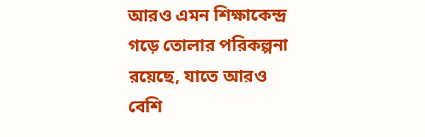আরও এমন শিক্ষাকেন্দ্র গড়ে তোলার পরিকল্পনা রয়েছে, যাতে আরও বেশি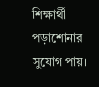শিক্ষার্থী পড়াশোনার সুযোগ পায়।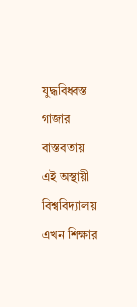যুদ্ধবিধ্বস্ত গাজার বাস্তবতায় এই অস্থায়ী বিশ্ববিদ্যালয় এখন শিক্ষার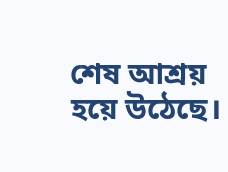শেষ আশ্রয় হয়ে উঠেছে।